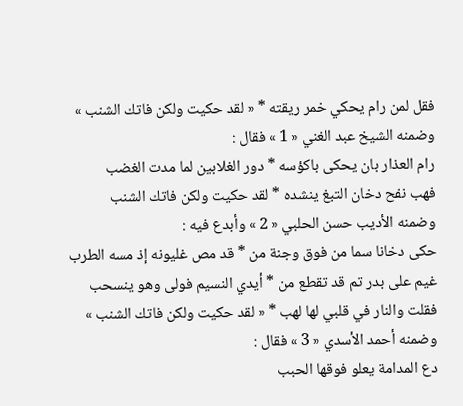فقل لمن رام يحكي خمر ريقته * « لقد حكيت ولكن فاتك الشنب »
وضمنه الشيخ عبد الغني « 1 » فقال :
رام العذار بان يحكى باكؤسه * دور الغلابين لما مدت الغضب
فهب نفح دخان التبغ ينشده * لقد حكيت ولكن فاتك الشنب
وضمنه الأديب حسن الحلبي « 2 » وأبدع فيه :
حكى دخانا سما من فوق وجنة من * قد مص غليونه إذ مسه الطرب
غيم على بدر تم قد تقطع من * أيدي النسيم فولى وهو ينسحب
فقلت والنار في قلبي لها لهب * « لقد حكيت ولكن فاتك الشنب »
وضمنه أحمد الأسدي « 3 » فقال :
دع المدامة يعلو فوقها الحبب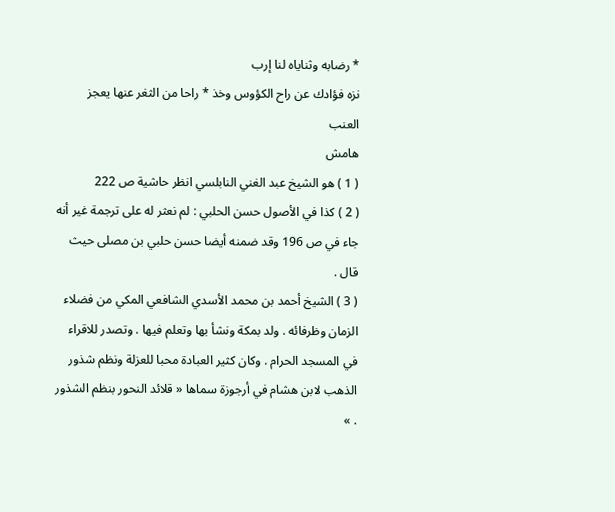* رضابه وثناياه لنا إرب
نزه فؤادك عن راح الكؤوس وخذ * راحا من الثغر عنها يعجز العنب
هامش
( 1 ) هو الشيخ عبد الغني النابلسي انظر حاشية ص 222
( 2 ) كذا في الأصول حسن الحلبي : لم نعثر له على ترجمة غير أنه جاء في ص 196 وقد ضمنه أيضا حسن حلبي بن مصلى حيث قال .
( 3 ) الشيخ أحمد بن محمد الأسدي الشافعي المكي من فضلاء الزمان وظرفائه . ولد بمكة ونشأ بها وتعلم فيها . وتصدر للاقراء في المسجد الحرام . وكان كثير العبادة محبا للعزلة ونظم شذور الذهب لابن هشام في أرجوزة سماها « قلائد النحور بنظم الشذور . »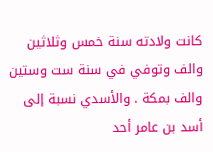كانت ولادته سنة خمس وثلاثين والف وتوفي في سنة ست وستين والف بمكة . والأسدي نسبة إلى أسد بن عامر أحد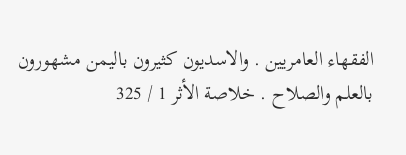الفقهاء العامريين . والاسديون كثيرون باليمن مشهورون بالعلم والصلاح . خلاصة الأثر 1 / 325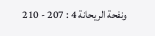ونفحة الريحانة 4 : 207 - 210